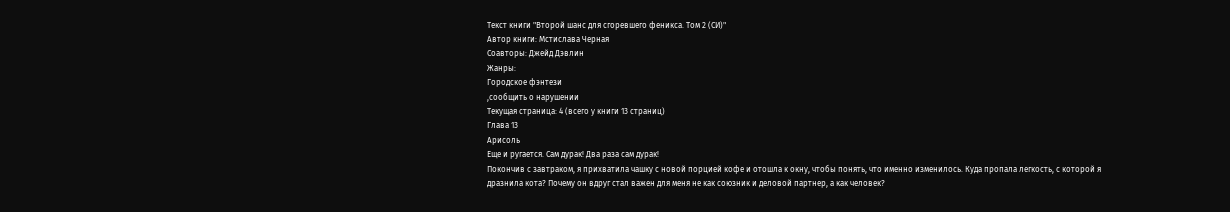Текст книги "Второй шанс для сгоревшего феникса. Том 2 (СИ)"
Автор книги: Мстислава Черная
Соавторы: Джейд Дэвлин
Жанры:
Городское фэнтези
,сообщить о нарушении
Текущая страница: 4 (всего у книги 13 страниц)
Глава 13
Арисоль
Еще и ругается. Сам дурак! Два раза сам дурак!
Покончив с завтраком, я прихватила чашку с новой порцией кофе и отошла к окну, чтобы понять, что именно изменилось. Куда пропала легкость, с которой я дразнила кота? Почему он вдруг стал важен для меня не как союзник и деловой партнер, а как человек?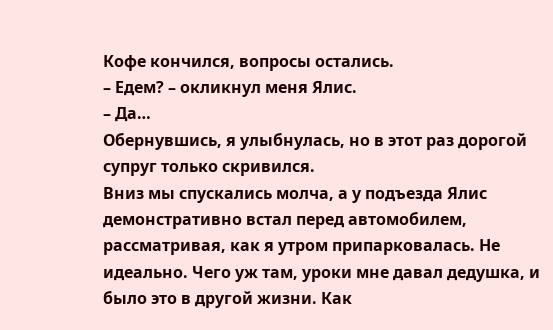Кофе кончился, вопросы остались.
– Едем? – окликнул меня Ялис.
– Да…
Обернувшись, я улыбнулась, но в этот раз дорогой супруг только скривился.
Вниз мы спускались молча, а у подъезда Ялис демонстративно встал перед автомобилем, рассматривая, как я утром припарковалась. Не идеально. Чего уж там, уроки мне давал дедушка, и было это в другой жизни. Как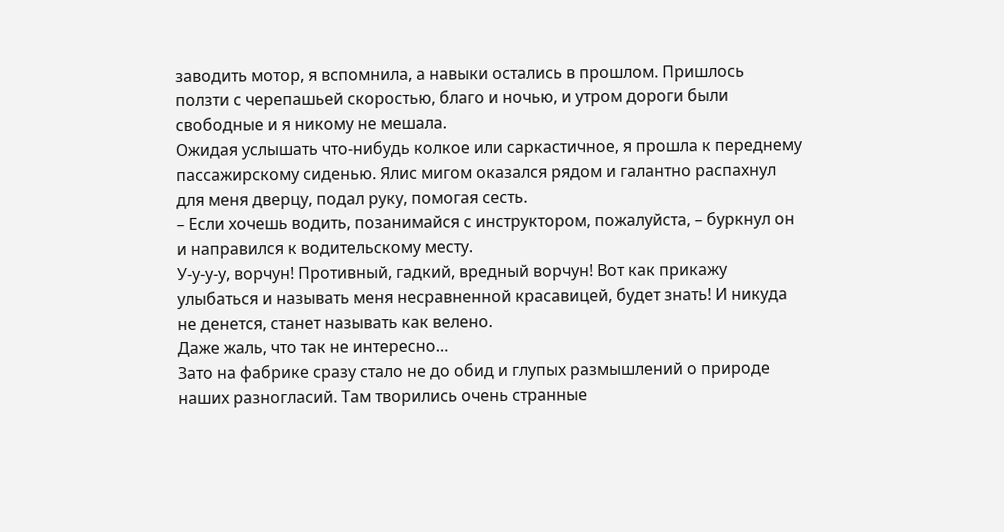заводить мотор, я вспомнила, а навыки остались в прошлом. Пришлось ползти с черепашьей скоростью, благо и ночью, и утром дороги были свободные и я никому не мешала.
Ожидая услышать что-нибудь колкое или саркастичное, я прошла к переднему пассажирскому сиденью. Ялис мигом оказался рядом и галантно распахнул для меня дверцу, подал руку, помогая сесть.
– Если хочешь водить, позанимайся с инструктором, пожалуйста, – буркнул он и направился к водительскому месту.
У-у-у-у, ворчун! Противный, гадкий, вредный ворчун! Вот как прикажу улыбаться и называть меня несравненной красавицей, будет знать! И никуда не денется, станет называть как велено.
Даже жаль, что так не интересно…
Зато на фабрике сразу стало не до обид и глупых размышлений о природе наших разногласий. Там творились очень странные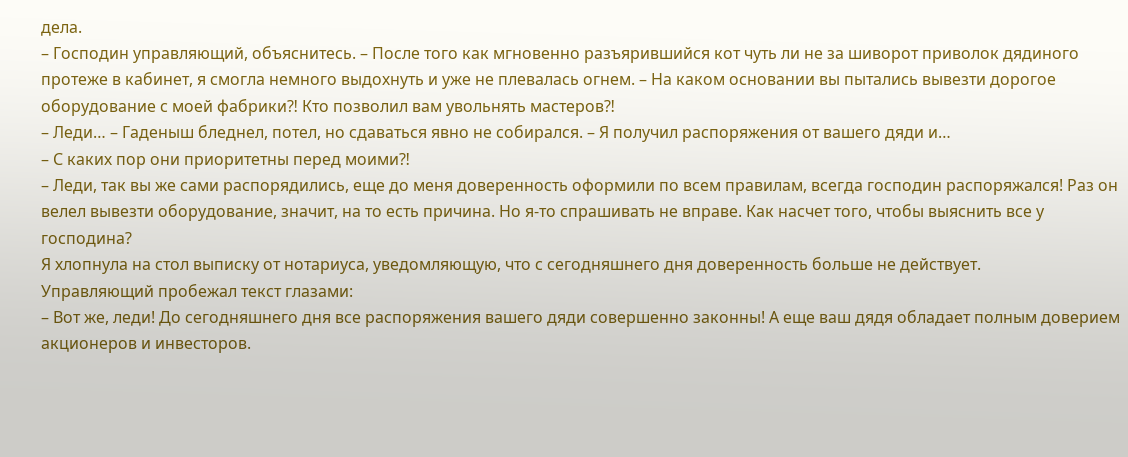дела.
– Господин управляющий, объяснитесь. – После того как мгновенно разъярившийся кот чуть ли не за шиворот приволок дядиного протеже в кабинет, я смогла немного выдохнуть и уже не плевалась огнем. – На каком основании вы пытались вывезти дорогое оборудование с моей фабрики⁈ Кто позволил вам увольнять мастеров⁈
– Леди… – Гаденыш бледнел, потел, но сдаваться явно не собирался. – Я получил распоряжения от вашего дяди и…
– С каких пор они приоритетны перед моими⁈
– Леди, так вы же сами распорядились, еще до меня доверенность оформили по всем правилам, всегда господин распоряжался! Раз он велел вывезти оборудование, значит, на то есть причина. Но я-то спрашивать не вправе. Как насчет того, чтобы выяснить все у господина?
Я хлопнула на стол выписку от нотариуса, уведомляющую, что с сегодняшнего дня доверенность больше не действует.
Управляющий пробежал текст глазами:
– Вот же, леди! До сегодняшнего дня все распоряжения вашего дяди совершенно законны! А еще ваш дядя обладает полным доверием акционеров и инвесторов.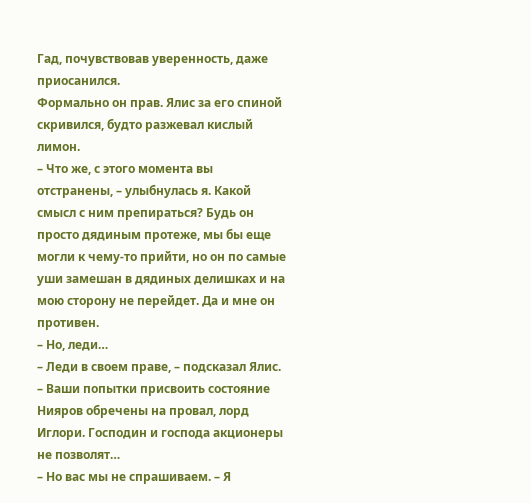Гад, почувствовав уверенность, даже приосанился.
Формально он прав. Ялис за его спиной скривился, будто разжевал кислый лимон.
– Что же, с этого момента вы отстранены, – улыбнулась я. Какой смысл с ним препираться? Будь он просто дядиным протеже, мы бы еще могли к чему-то прийти, но он по самые уши замешан в дядиных делишках и на мою сторону не перейдет. Да и мне он противен.
– Но, леди…
– Леди в своем праве, – подсказал Ялис.
– Ваши попытки присвоить состояние Нияров обречены на провал, лорд Иглори. Господин и господа акционеры не позволят…
– Но вас мы не спрашиваем. – Я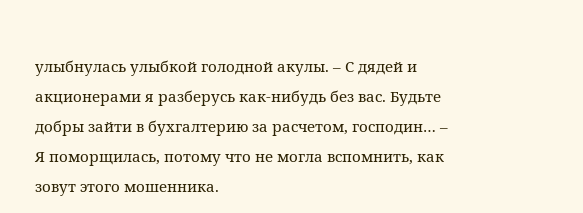улыбнулась улыбкой голодной акулы. – С дядей и акционерами я разберусь как-нибудь без вас. Будьте добры зайти в бухгалтерию за расчетом, господин… – Я поморщилась, потому что не могла вспомнить, как зовут этого мошенника.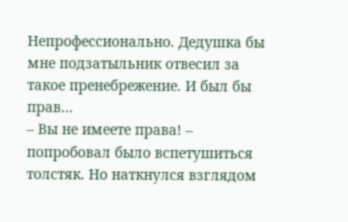Непрофессионально. Дедушка бы мне подзатыльник отвесил за такое пренебрежение. И был бы прав…
– Вы не имеете права! – попробовал было вспетушиться толстяк. Но наткнулся взглядом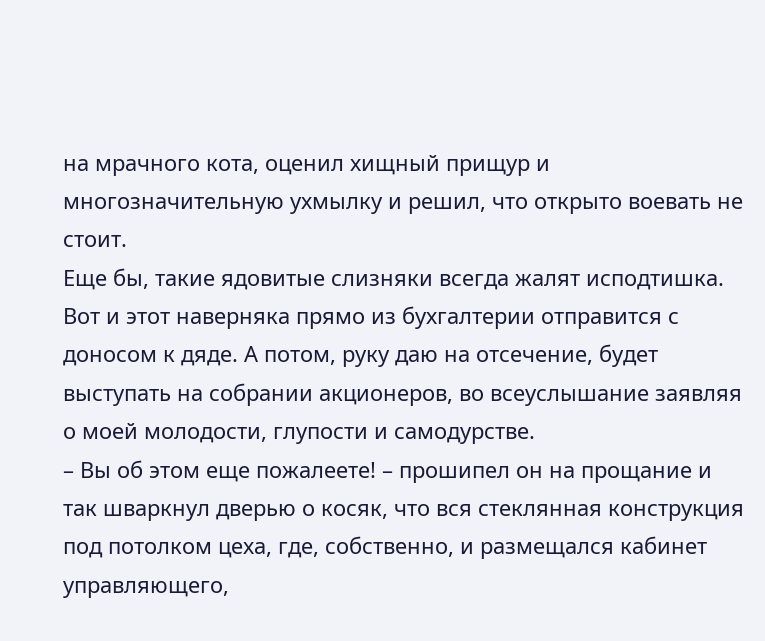на мрачного кота, оценил хищный прищур и многозначительную ухмылку и решил, что открыто воевать не стоит.
Еще бы, такие ядовитые слизняки всегда жалят исподтишка. Вот и этот наверняка прямо из бухгалтерии отправится с доносом к дяде. А потом, руку даю на отсечение, будет выступать на собрании акционеров, во всеуслышание заявляя о моей молодости, глупости и самодурстве.
– Вы об этом еще пожалеете! – прошипел он на прощание и так шваркнул дверью о косяк, что вся стеклянная конструкция под потолком цеха, где, собственно, и размещался кабинет управляющего,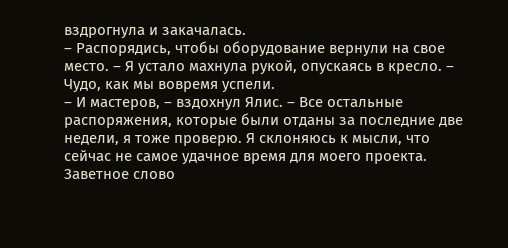вздрогнула и закачалась.
– Распорядись, чтобы оборудование вернули на свое место. – Я устало махнула рукой, опускаясь в кресло. – Чудо, как мы вовремя успели.
– И мастеров, – вздохнул Ялис. – Все остальные распоряжения, которые были отданы за последние две недели, я тоже проверю. Я склоняюсь к мысли, что сейчас не самое удачное время для моего проекта.
Заветное слово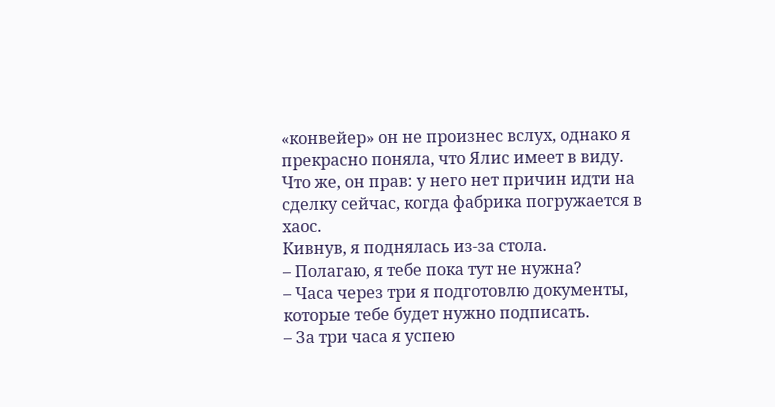«конвейер» он не произнес вслух, однако я прекрасно поняла, что Ялис имеет в виду. Что же, он прав: у него нет причин идти на сделку сейчас, когда фабрика погружается в хаос.
Кивнув, я поднялась из-за стола.
– Полагаю, я тебе пока тут не нужна?
– Часа через три я подготовлю документы, которые тебе будет нужно подписать.
– За три часа я успею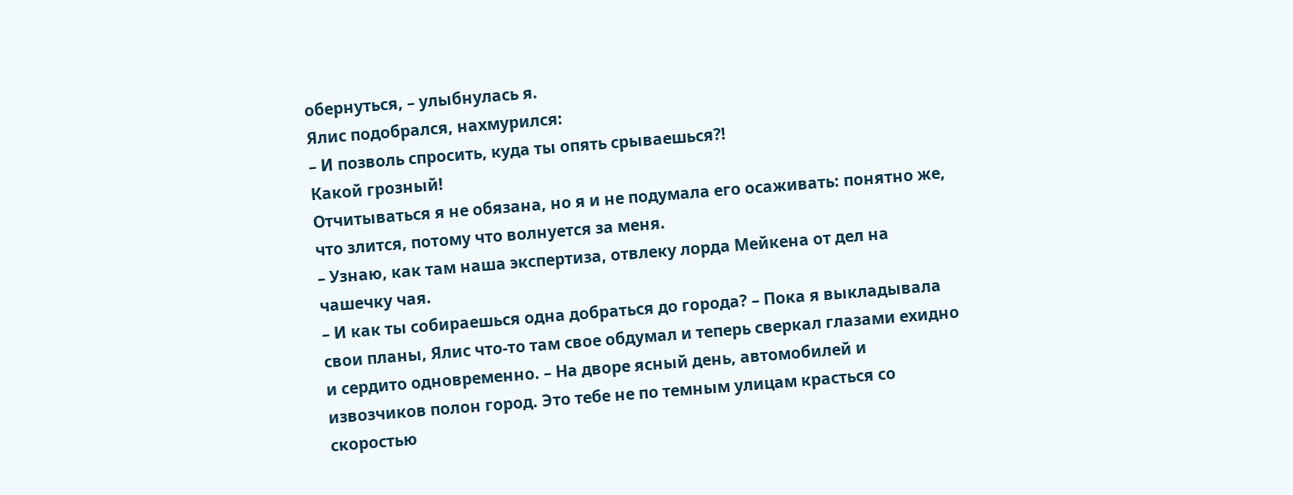обернуться, – улыбнулась я.
Ялис подобрался, нахмурился:
– И позволь спросить, куда ты опять срываешься⁈
Какой грозный!
Отчитываться я не обязана, но я и не подумала его осаживать: понятно же, что злится, потому что волнуется за меня.
– Узнаю, как там наша экспертиза, отвлеку лорда Мейкена от дел на чашечку чая.
– И как ты собираешься одна добраться до города? – Пока я выкладывала свои планы, Ялис что-то там свое обдумал и теперь сверкал глазами ехидно и сердито одновременно. – На дворе ясный день, автомобилей и извозчиков полон город. Это тебе не по темным улицам красться со скоростью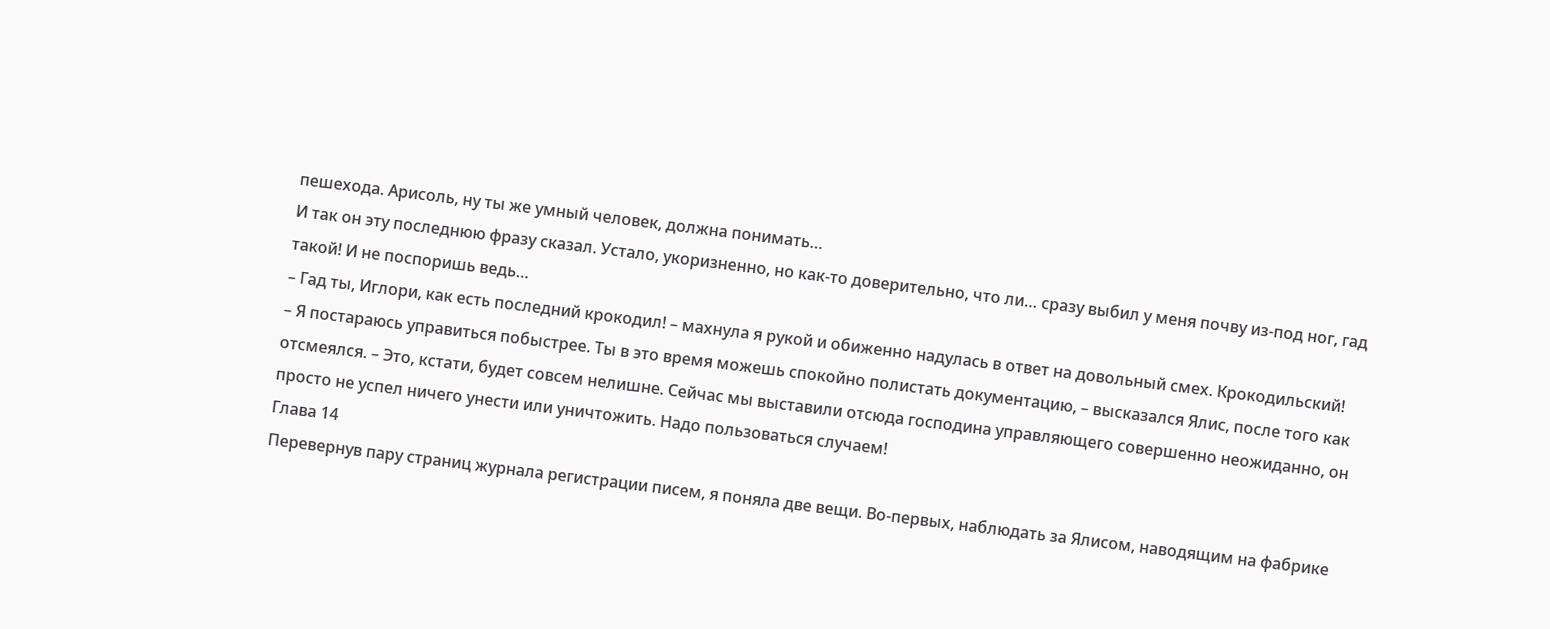пешехода. Арисоль, ну ты же умный человек, должна понимать…
И так он эту последнюю фразу сказал. Устало, укоризненно, но как-то доверительно, что ли… сразу выбил у меня почву из-под ног, гад такой! И не поспоришь ведь…
– Гад ты, Иглори, как есть последний крокодил! – махнула я рукой и обиженно надулась в ответ на довольный смех. Крокодильский!
– Я постараюсь управиться побыстрее. Ты в это время можешь спокойно полистать документацию, – высказался Ялис, после того как отсмеялся. – Это, кстати, будет совсем нелишне. Сейчас мы выставили отсюда господина управляющего совершенно неожиданно, он просто не успел ничего унести или уничтожить. Надо пользоваться случаем!
Глава 14
Перевернув пару страниц журнала регистрации писем, я поняла две вещи. Во-первых, наблюдать за Ялисом, наводящим на фабрике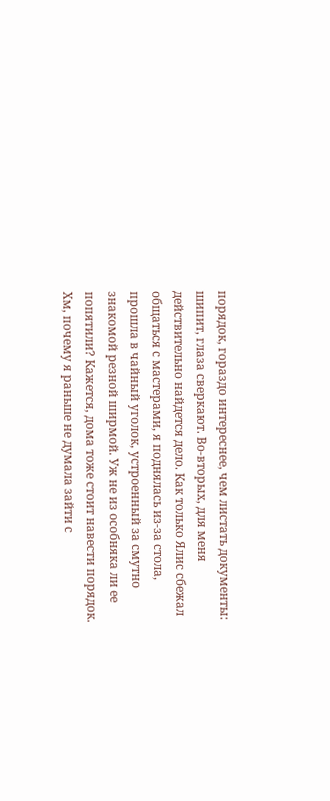порядок, гораздо интереснее, чем листать документы: шипит, глаза сверкают. Во-вторых, для меня действительно найдется дело. Как только Ялис сбежал общаться с мастерами, я поднялась из-за стола, прошла в чайный уголок, устроенный за смутно знакомой резной ширмой. Уж не из особняка ли ее попятили? Кажется, дома тоже стоит навести порядок. Хм, почему я раньше не думала зайти с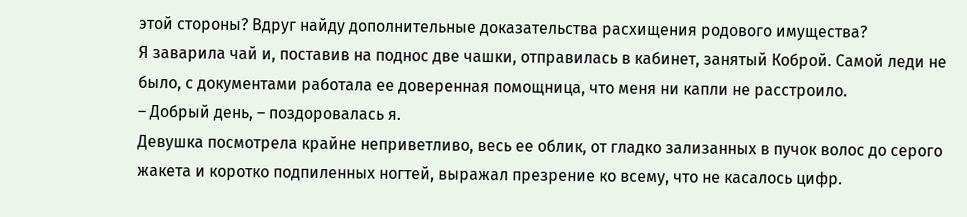этой стороны? Вдруг найду дополнительные доказательства расхищения родового имущества?
Я заварила чай и, поставив на поднос две чашки, отправилась в кабинет, занятый Коброй. Самой леди не было, с документами работала ее доверенная помощница, что меня ни капли не расстроило.
– Добрый день, – поздоровалась я.
Девушка посмотрела крайне неприветливо, весь ее облик, от гладко зализанных в пучок волос до серого жакета и коротко подпиленных ногтей, выражал презрение ко всему, что не касалось цифр.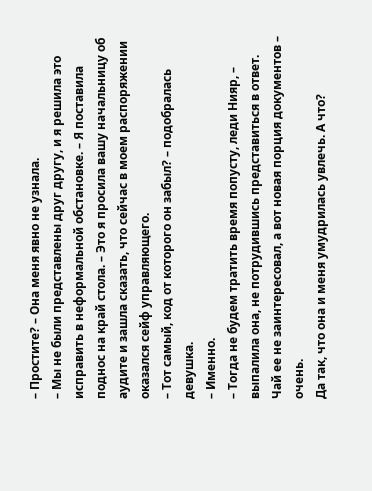– Простите? – Она меня явно не узнала.
– Мы не были представлены друг другу, и я решила это исправить в неформальной обстановке. – Я поставила поднос на край стола. – Это я просила вашу начальницу об аудите и зашла сказать, что сейчас в моем распоряжении оказался сейф управляющего.
– Тот самый, код от которого он забыл? – подобралась девушка.
– Именно.
– Тогда не будем тратить время попусту, леди Нияр, – выпалила она, не потрудившись представиться в ответ. Чай ее не заинтересовал, а вот новая порция документов – очень.
Да так, что она и меня умудрилась увлечь. А что?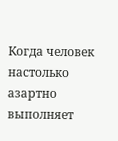Когда человек настолько азартно выполняет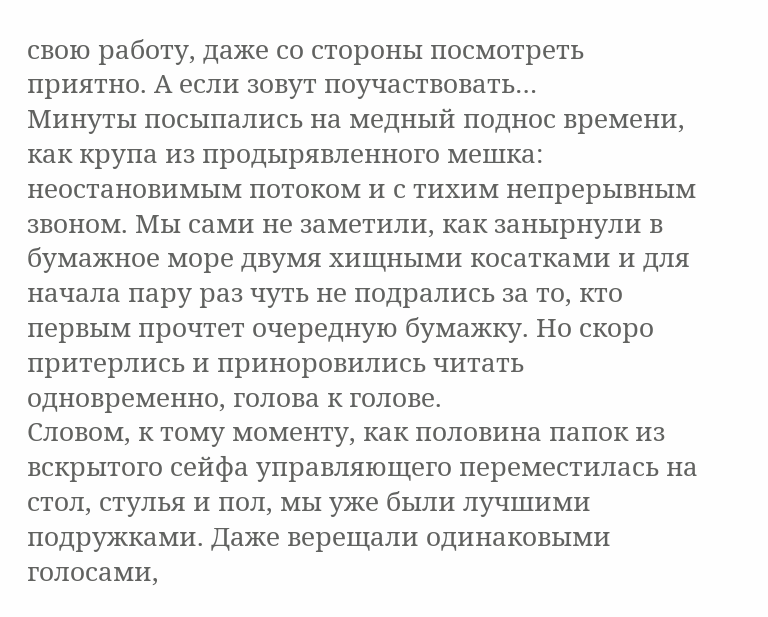свою работу, даже со стороны посмотреть приятно. А если зовут поучаствовать…
Минуты посыпались на медный поднос времени, как крупа из продырявленного мешка: неостановимым потоком и с тихим непрерывным звоном. Мы сами не заметили, как занырнули в бумажное море двумя хищными косатками и для начала пару раз чуть не подрались за то, кто первым прочтет очередную бумажку. Но скоро притерлись и приноровились читать одновременно, голова к голове.
Словом, к тому моменту, как половина папок из вскрытого сейфа управляющего переместилась на стол, стулья и пол, мы уже были лучшими подружками. Даже верещали одинаковыми голосами,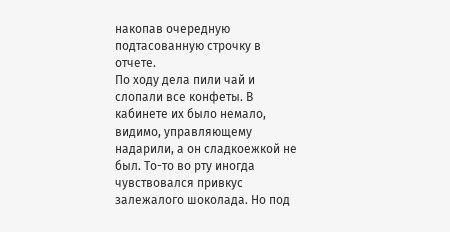накопав очередную подтасованную строчку в отчете.
По ходу дела пили чай и слопали все конфеты. В кабинете их было немало, видимо, управляющему надарили, а он сладкоежкой не был. То-то во рту иногда чувствовался привкус залежалого шоколада. Но под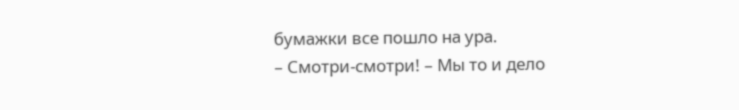бумажки все пошло на ура.
– Смотри-смотри! – Мы то и дело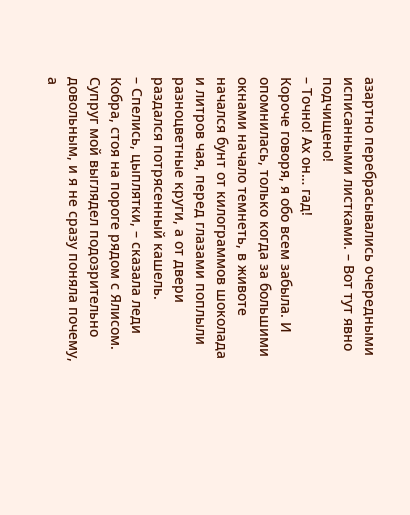азартно перебрасывались очередными исписанными листками. – Вот тут явно подчищено!
– Точно! Ах он… гад!
Короче говоря, я обо всем забыла. И опомнилась, только когда за большими окнами начало темнеть, в животе начался бунт от килограммов шоколада и литров чая, перед глазами поплыли разноцветные круги, а от двери раздался потрясенный кашель.
– Спелись, цыплятки, – сказала леди Кобра, стоя на пороге рядом с Ялисом.
Супруг мой выглядел подозрительно довольным, и я не сразу поняла почему, а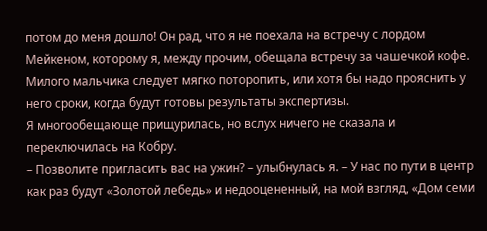потом до меня дошло! Он рад, что я не поехала на встречу с лордом Мейкеном, которому я, между прочим, обещала встречу за чашечкой кофе. Милого мальчика следует мягко поторопить, или хотя бы надо прояснить у него сроки, когда будут готовы результаты экспертизы.
Я многообещающе прищурилась, но вслух ничего не сказала и переключилась на Кобру.
– Позволите пригласить вас на ужин? – улыбнулась я. – У нас по пути в центр как раз будут «Золотой лебедь» и недооцененный, на мой взгляд, «Дом семи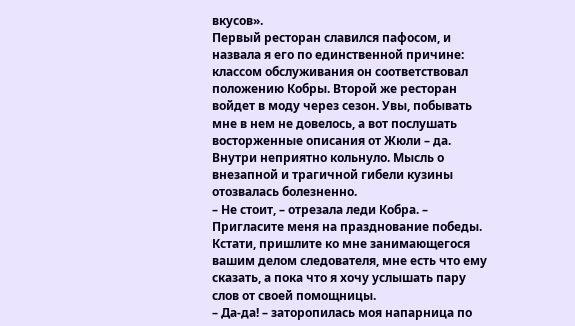вкусов».
Первый ресторан славился пафосом, и назвала я его по единственной причине: классом обслуживания он соответствовал положению Кобры. Второй же ресторан войдет в моду через сезон. Увы, побывать мне в нем не довелось, а вот послушать восторженные описания от Жюли – да. Внутри неприятно кольнуло. Мысль о внезапной и трагичной гибели кузины отозвалась болезненно.
– Не стоит, – отрезала леди Кобра. – Пригласите меня на празднование победы. Кстати, пришлите ко мне занимающегося вашим делом следователя, мне есть что ему сказать, а пока что я хочу услышать пару слов от своей помощницы.
– Да-да! – заторопилась моя напарница по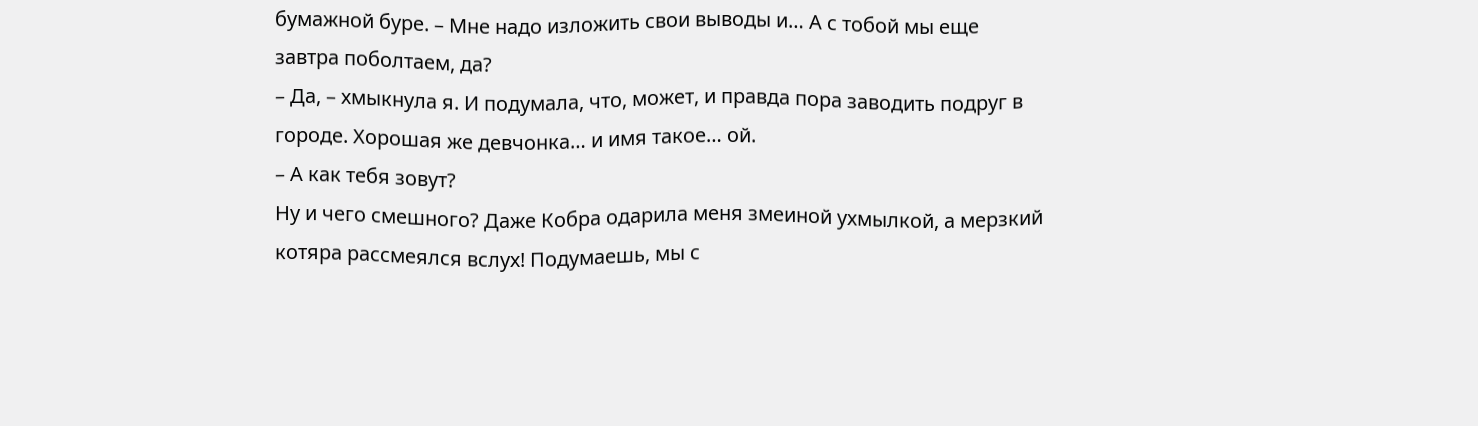бумажной буре. – Мне надо изложить свои выводы и… А с тобой мы еще завтра поболтаем, да?
– Да, – хмыкнула я. И подумала, что, может, и правда пора заводить подруг в городе. Хорошая же девчонка… и имя такое… ой.
– А как тебя зовут?
Ну и чего смешного? Даже Кобра одарила меня змеиной ухмылкой, а мерзкий котяра рассмеялся вслух! Подумаешь, мы с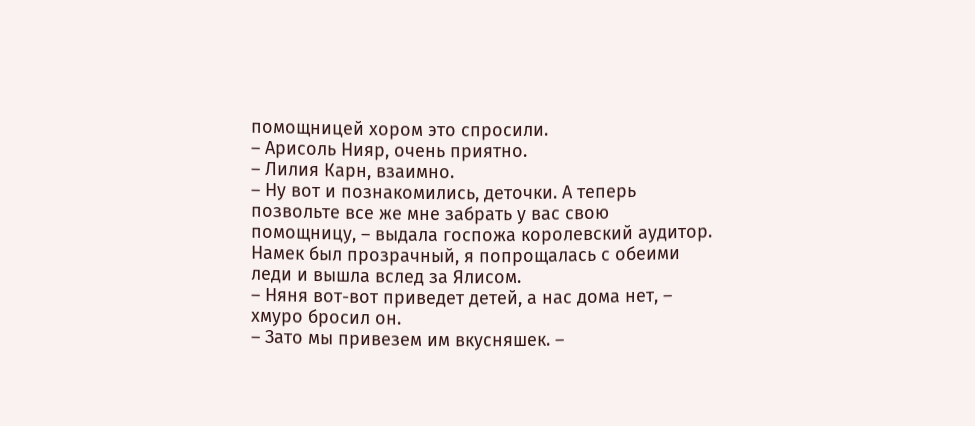помощницей хором это спросили.
– Арисоль Нияр, очень приятно.
– Лилия Карн, взаимно.
– Ну вот и познакомились, деточки. А теперь позвольте все же мне забрать у вас свою помощницу, – выдала госпожа королевский аудитор.
Намек был прозрачный, я попрощалась с обеими леди и вышла вслед за Ялисом.
– Няня вот-вот приведет детей, а нас дома нет, – хмуро бросил он.
– Зато мы привезем им вкусняшек. –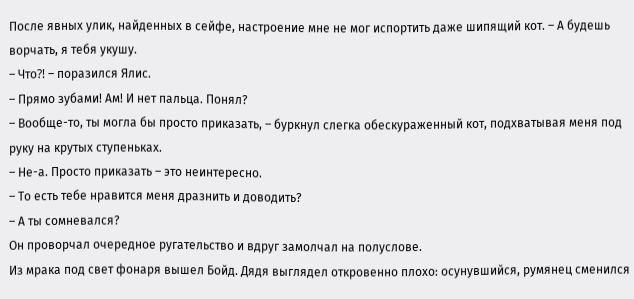После явных улик, найденных в сейфе, настроение мне не мог испортить даже шипящий кот. – А будешь ворчать, я тебя укушу.
– Что⁈ – поразился Ялис.
– Прямо зубами! Ам! И нет пальца. Понял?
– Вообще-то, ты могла бы просто приказать, – буркнул слегка обескураженный кот, подхватывая меня под руку на крутых ступеньках.
– Не-а. Просто приказать – это неинтересно.
– То есть тебе нравится меня дразнить и доводить?
– А ты сомневался?
Он проворчал очередное ругательство и вдруг замолчал на полуслове.
Из мрака под свет фонаря вышел Бойд. Дядя выглядел откровенно плохо: осунувшийся, румянец сменился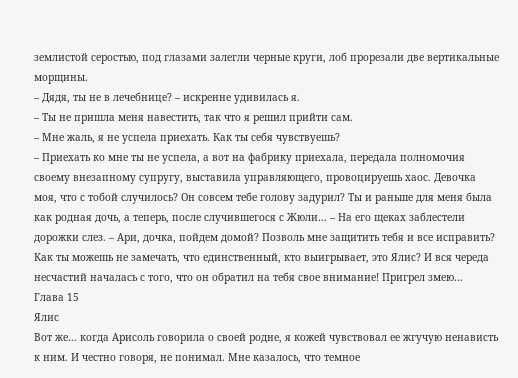землистой серостью, под глазами залегли черные круги, лоб прорезали две вертикальные морщины.
– Дядя, ты не в лечебнице? – искренне удивилась я.
– Ты не пришла меня навестить, так что я решил прийти сам.
– Мне жаль, я не успела приехать. Как ты себя чувствуешь?
– Приехать ко мне ты не успела, а вот на фабрику приехала, передала полномочия своему внезапному супругу, выставила управляющего, провоцируешь хаос. Девочка моя, что с тобой случилось? Он совсем тебе голову задурил? Ты и раньше для меня была как родная дочь, а теперь, после случившегося с Жюли… – На его щеках заблестели дорожки слез. – Ари, дочка, пойдем домой? Позволь мне защитить тебя и все исправить? Как ты можешь не замечать, что единственный, кто выигрывает, это Ялис? И вся череда несчастий началась с того, что он обратил на тебя свое внимание! Пригрел змею…
Глава 15
Ялис
Вот же… когда Арисоль говорила о своей родне, я кожей чувствовал ее жгучую ненависть к ним. И честно говоря, не понимал. Мне казалось, что темное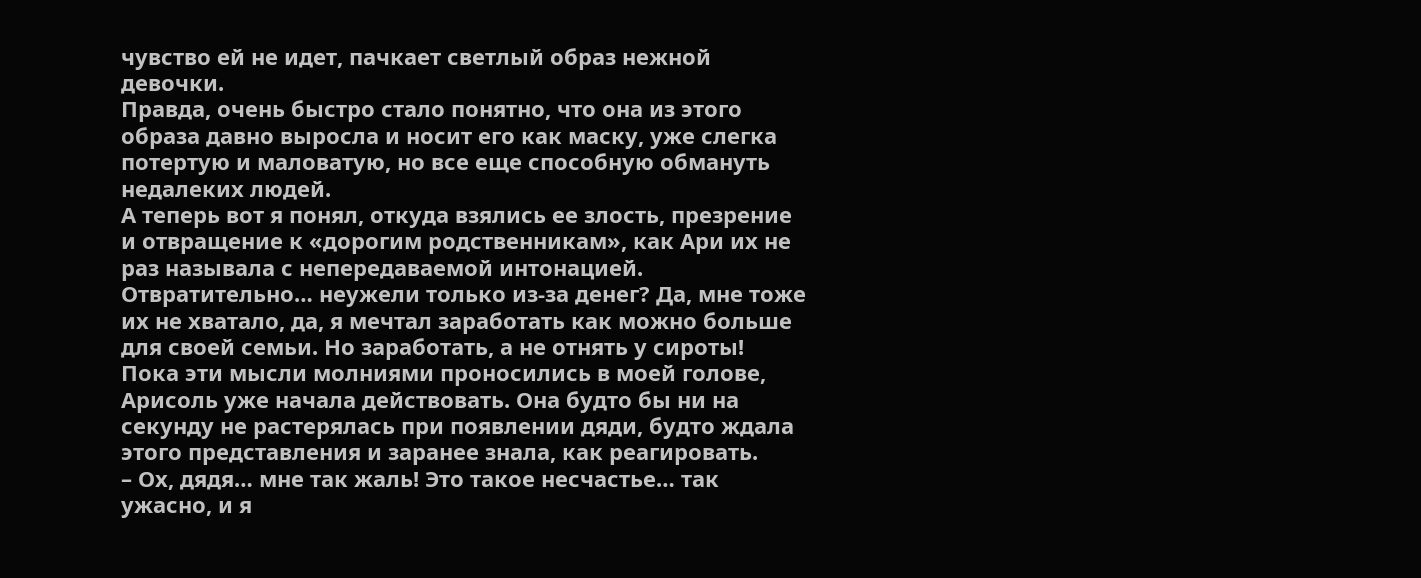чувство ей не идет, пачкает светлый образ нежной девочки.
Правда, очень быстро стало понятно, что она из этого образа давно выросла и носит его как маску, уже слегка потертую и маловатую, но все еще способную обмануть недалеких людей.
А теперь вот я понял, откуда взялись ее злость, презрение и отвращение к «дорогим родственникам», как Ари их не раз называла с непередаваемой интонацией.
Отвратительно… неужели только из-за денег? Да, мне тоже их не хватало, да, я мечтал заработать как можно больше для своей семьи. Но заработать, а не отнять у сироты!
Пока эти мысли молниями проносились в моей голове, Арисоль уже начала действовать. Она будто бы ни на секунду не растерялась при появлении дяди, будто ждала этого представления и заранее знала, как реагировать.
– Ох, дядя… мне так жаль! Это такое несчастье… так ужасно, и я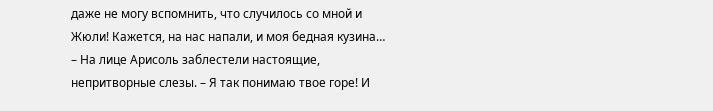даже не могу вспомнить, что случилось со мной и Жюли! Кажется, на нас напали, и моя бедная кузина… – На лице Арисоль заблестели настоящие, непритворные слезы. – Я так понимаю твое горе! И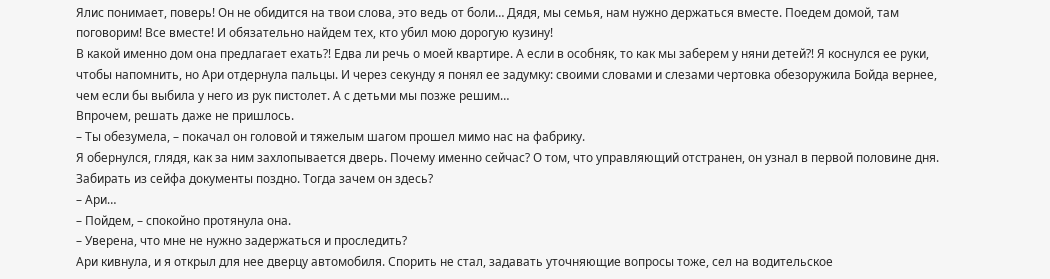Ялис понимает, поверь! Он не обидится на твои слова, это ведь от боли… Дядя, мы семья, нам нужно держаться вместе. Поедем домой, там поговорим! Все вместе! И обязательно найдем тех, кто убил мою дорогую кузину!
В какой именно дом она предлагает ехать⁈ Едва ли речь о моей квартире. А если в особняк, то как мы заберем у няни детей⁈ Я коснулся ее руки, чтобы напомнить, но Ари отдернула пальцы. И через секунду я понял ее задумку: своими словами и слезами чертовка обезоружила Бойда вернее, чем если бы выбила у него из рук пистолет. А с детьми мы позже решим…
Впрочем, решать даже не пришлось.
– Ты обезумела, – покачал он головой и тяжелым шагом прошел мимо нас на фабрику.
Я обернулся, глядя, как за ним захлопывается дверь. Почему именно сейчас? О том, что управляющий отстранен, он узнал в первой половине дня. Забирать из сейфа документы поздно. Тогда зачем он здесь?
– Ари…
– Пойдем, – спокойно протянула она.
– Уверена, что мне не нужно задержаться и проследить?
Ари кивнула, и я открыл для нее дверцу автомобиля. Спорить не стал, задавать уточняющие вопросы тоже, сел на водительское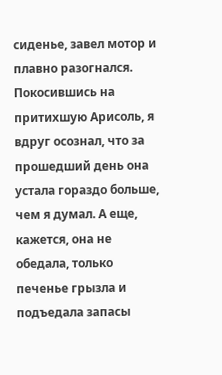сиденье, завел мотор и плавно разогнался.
Покосившись на притихшую Арисоль, я вдруг осознал, что за прошедший день она устала гораздо больше, чем я думал. А еще, кажется, она не обедала, только печенье грызла и подъедала запасы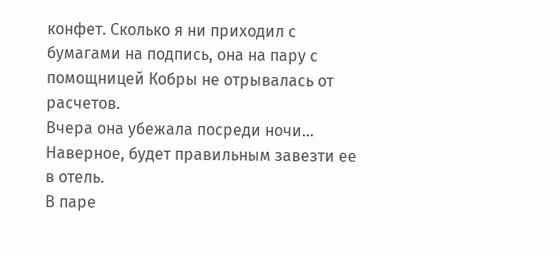конфет. Сколько я ни приходил с бумагами на подпись, она на пару с помощницей Кобры не отрывалась от расчетов.
Вчера она убежала посреди ночи…
Наверное, будет правильным завезти ее в отель.
В паре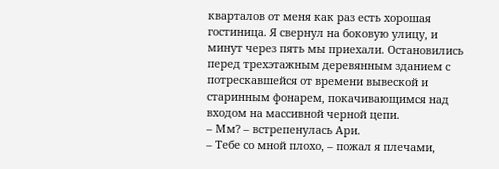кварталов от меня как раз есть хорошая гостиница. Я свернул на боковую улицу, и минут через пять мы приехали. Остановились перед трехэтажным деревянным зданием с потрескавшейся от времени вывеской и старинным фонарем, покачивающимся над входом на массивной черной цепи.
– Мм? – встрепенулась Ари.
– Тебе со мной плохо, – пожал я плечами,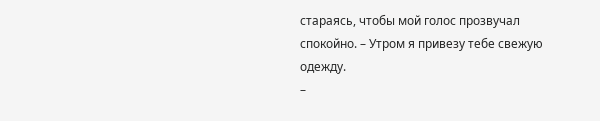стараясь, чтобы мой голос прозвучал спокойно. – Утром я привезу тебе свежую одежду.
–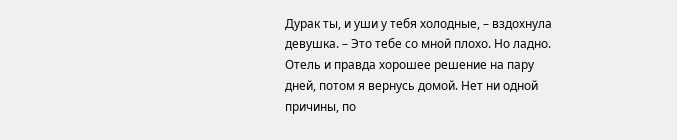Дурак ты, и уши у тебя холодные, – вздохнула девушка. – Это тебе со мной плохо. Но ладно. Отель и правда хорошее решение на пару дней, потом я вернусь домой. Нет ни одной причины, по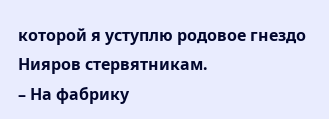которой я уступлю родовое гнездо Нияров стервятникам.
– На фабрику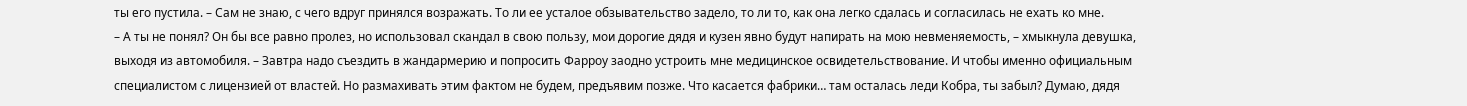ты его пустила. – Сам не знаю, с чего вдруг принялся возражать. То ли ее усталое обзывательство задело, то ли то, как она легко сдалась и согласилась не ехать ко мне.
– А ты не понял? Он бы все равно пролез, но использовал скандал в свою пользу, мои дорогие дядя и кузен явно будут напирать на мою невменяемость, – хмыкнула девушка, выходя из автомобиля. – Завтра надо съездить в жандармерию и попросить Фарроу заодно устроить мне медицинское освидетельствование. И чтобы именно официальным специалистом с лицензией от властей. Но размахивать этим фактом не будем, предъявим позже. Что касается фабрики… там осталась леди Кобра, ты забыл? Думаю, дядя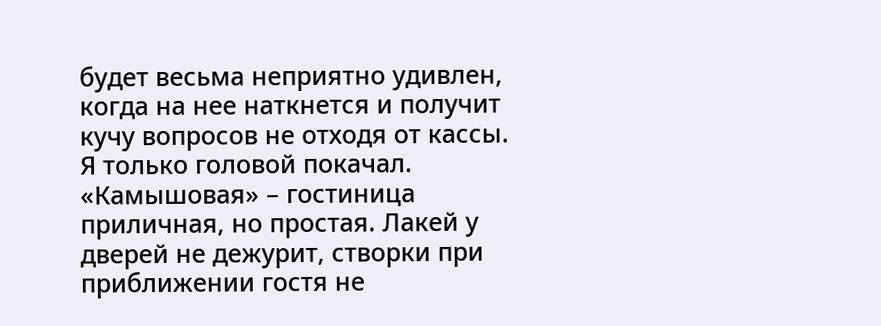будет весьма неприятно удивлен, когда на нее наткнется и получит кучу вопросов не отходя от кассы.
Я только головой покачал.
«Камышовая» – гостиница приличная, но простая. Лакей у дверей не дежурит, створки при приближении гостя не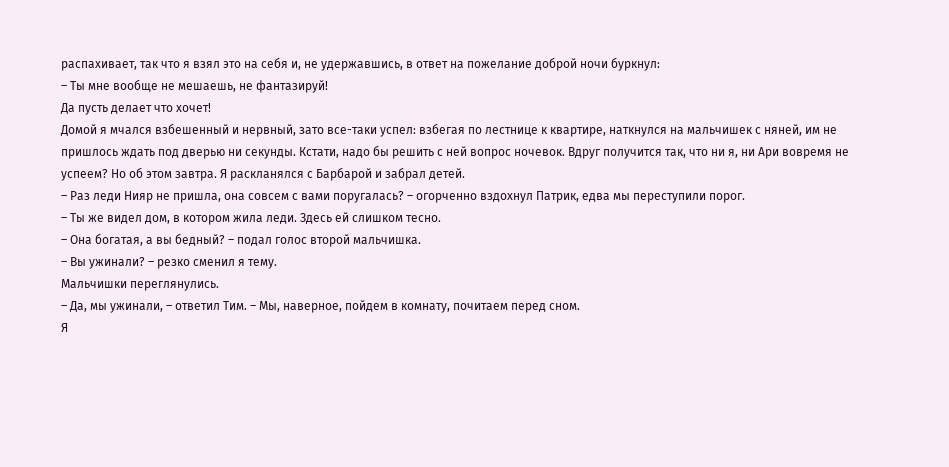распахивает, так что я взял это на себя и, не удержавшись, в ответ на пожелание доброй ночи буркнул:
– Ты мне вообще не мешаешь, не фантазируй!
Да пусть делает что хочет!
Домой я мчался взбешенный и нервный, зато все-таки успел: взбегая по лестнице к квартире, наткнулся на мальчишек с няней, им не пришлось ждать под дверью ни секунды. Кстати, надо бы решить с ней вопрос ночевок. Вдруг получится так, что ни я, ни Ари вовремя не успеем? Но об этом завтра. Я раскланялся с Барбарой и забрал детей.
– Раз леди Нияр не пришла, она совсем с вами поругалась? – огорченно вздохнул Патрик, едва мы переступили порог.
– Ты же видел дом, в котором жила леди. Здесь ей слишком тесно.
– Она богатая, а вы бедный? – подал голос второй мальчишка.
– Вы ужинали? – резко сменил я тему.
Мальчишки переглянулись.
– Да, мы ужинали, – ответил Тим. – Мы, наверное, пойдем в комнату, почитаем перед сном.
Я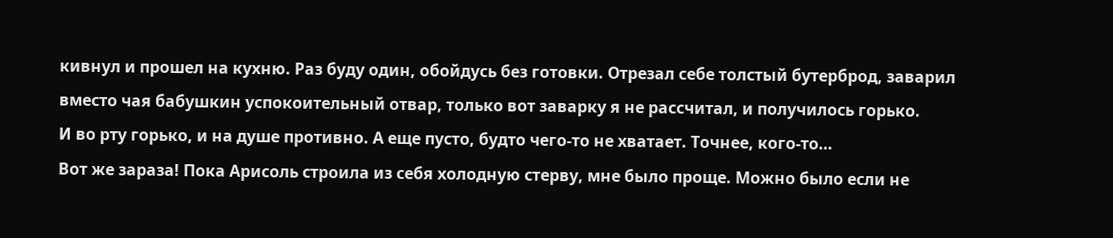кивнул и прошел на кухню. Раз буду один, обойдусь без готовки. Отрезал себе толстый бутерброд, заварил вместо чая бабушкин успокоительный отвар, только вот заварку я не рассчитал, и получилось горько.
И во рту горько, и на душе противно. А еще пусто, будто чего-то не хватает. Точнее, кого-то…
Вот же зараза! Пока Арисоль строила из себя холодную стерву, мне было проще. Можно было если не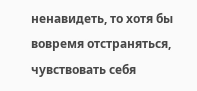ненавидеть, то хотя бы вовремя отстраняться, чувствовать себя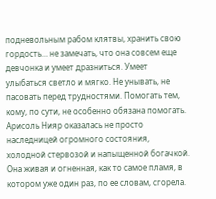подневольным рабом клятвы, хранить свою гордость… не замечать, что она совсем еще девчонка и умеет дразниться. Умеет улыбаться светло и мягко. Не унывать, не пасовать перед трудностями. Помогать тем, кому, по сути, не особенно обязана помогать.
Арисоль Нияр оказалась не просто наследницей огромного состояния, холодной стервозой и напыщенной богачкой. Она живая и огненная, как то самое пламя, в котором уже один раз, по ее словам, сгорела.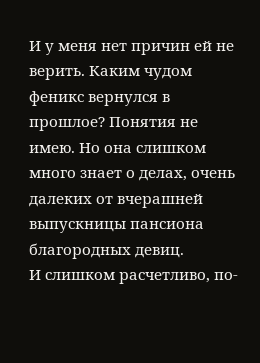И у меня нет причин ей не верить. Каким чудом феникс вернулся в прошлое? Понятия не имею. Но она слишком много знает о делах, очень далеких от вчерашней выпускницы пансиона благородных девиц.
И слишком расчетливо, по-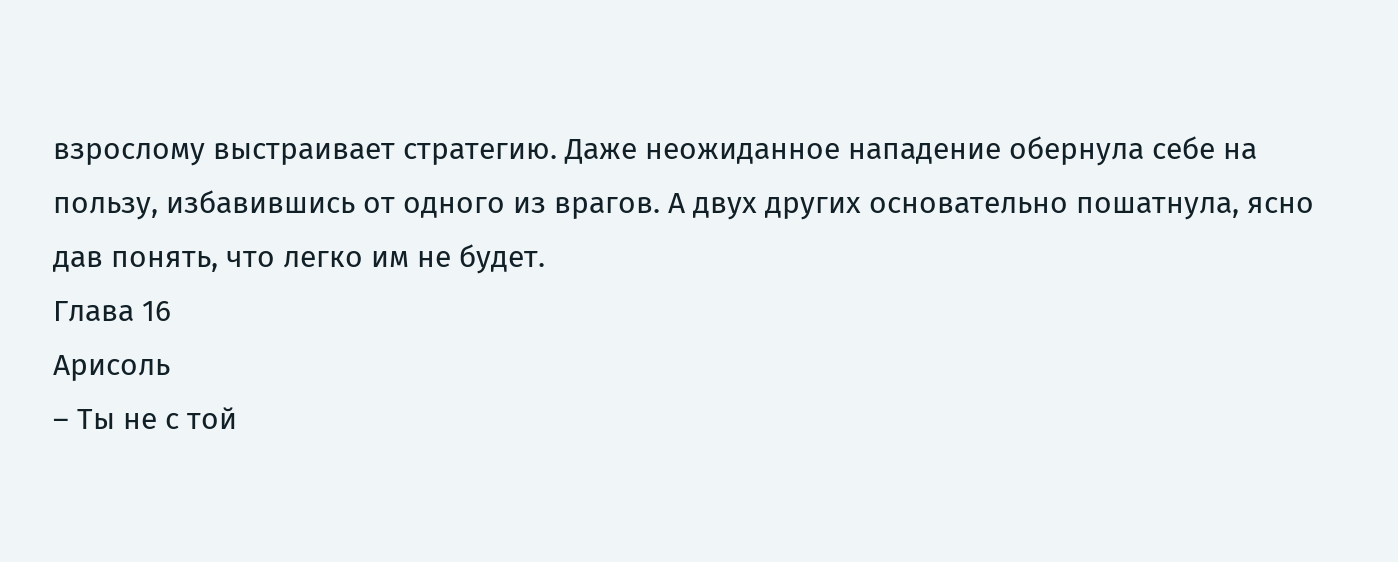взрослому выстраивает стратегию. Даже неожиданное нападение обернула себе на пользу, избавившись от одного из врагов. А двух других основательно пошатнула, ясно дав понять, что легко им не будет.
Глава 16
Арисоль
– Ты не с той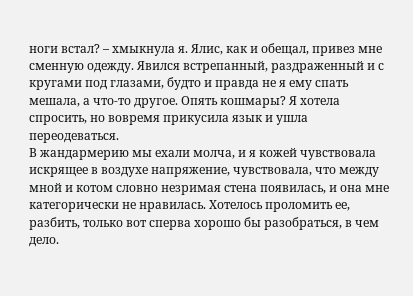ноги встал? – хмыкнула я. Ялис, как и обещал, привез мне сменную одежду. Явился встрепанный, раздраженный и с кругами под глазами, будто и правда не я ему спать мешала, а что-то другое. Опять кошмары? Я хотела спросить, но вовремя прикусила язык и ушла переодеваться.
В жандармерию мы ехали молча, и я кожей чувствовала искрящее в воздухе напряжение, чувствовала, что между мной и котом словно незримая стена появилась, и она мне категорически не нравилась. Хотелось проломить ее, разбить, только вот сперва хорошо бы разобраться, в чем дело.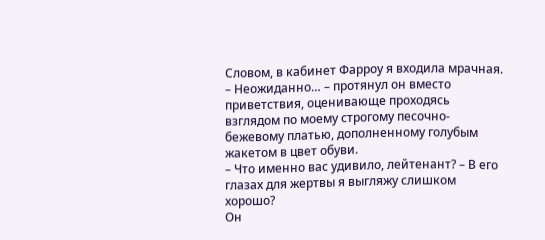Словом, в кабинет Фарроу я входила мрачная.
– Неожиданно… – протянул он вместо приветствия, оценивающе проходясь взглядом по моему строгому песочно-бежевому платью, дополненному голубым жакетом в цвет обуви.
– Что именно вас удивило, лейтенант? – В его глазах для жертвы я выгляжу слишком хорошо?
Он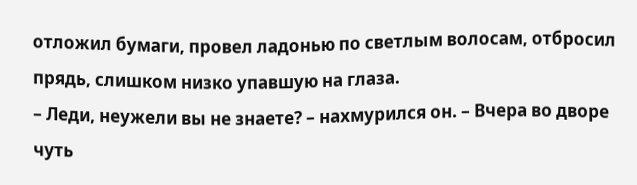отложил бумаги, провел ладонью по светлым волосам, отбросил прядь, слишком низко упавшую на глаза.
– Леди, неужели вы не знаете? – нахмурился он. – Вчера во дворе чуть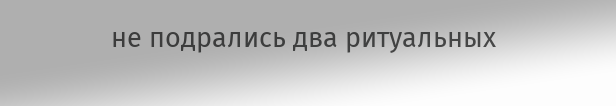не подрались два ритуальных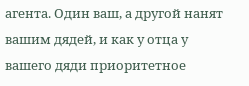агента. Один ваш, а другой нанят вашим дядей, и как у отца у вашего дяди приоритетное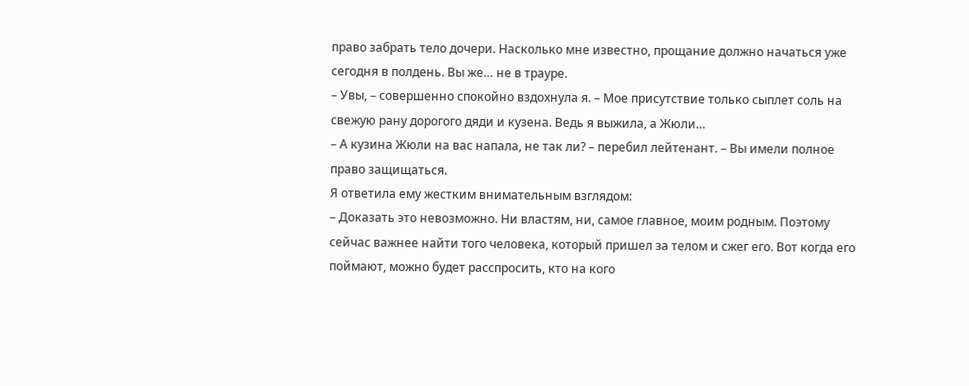право забрать тело дочери. Насколько мне известно, прощание должно начаться уже сегодня в полдень. Вы же… не в трауре.
– Увы, – совершенно спокойно вздохнула я. – Мое присутствие только сыплет соль на свежую рану дорогого дяди и кузена. Ведь я выжила, а Жюли…
– А кузина Жюли на вас напала, не так ли? – перебил лейтенант. – Вы имели полное право защищаться.
Я ответила ему жестким внимательным взглядом:
– Доказать это невозможно. Ни властям, ни, самое главное, моим родным. Поэтому сейчас важнее найти того человека, который пришел за телом и сжег его. Вот когда его поймают, можно будет расспросить, кто на кого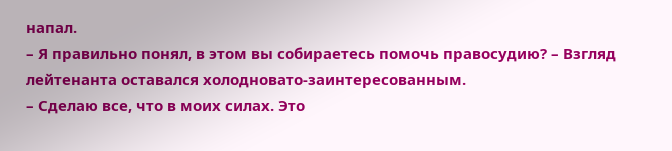напал.
– Я правильно понял, в этом вы собираетесь помочь правосудию? – Взгляд лейтенанта оставался холодновато-заинтересованным.
– Сделаю все, что в моих силах. Это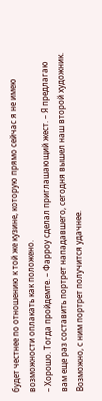будет честнее по отношению к той же кузине, которую прямо сейчас я не имею возможности оплакать как положено.
– Хорошо. Тогда пройдемте. – Фарроу сделал приглашающий жест. – Я предлагаю вам еще раз составить портрет нападавшего, сегодня вышел наш второй художник. Возможно, с ним портрет получится удачнее.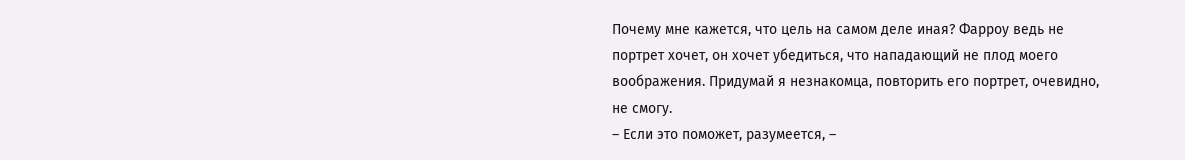Почему мне кажется, что цель на самом деле иная? Фарроу ведь не портрет хочет, он хочет убедиться, что нападающий не плод моего воображения. Придумай я незнакомца, повторить его портрет, очевидно, не смогу.
– Если это поможет, разумеется, –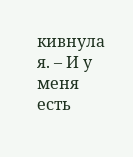кивнула я. – И у меня есть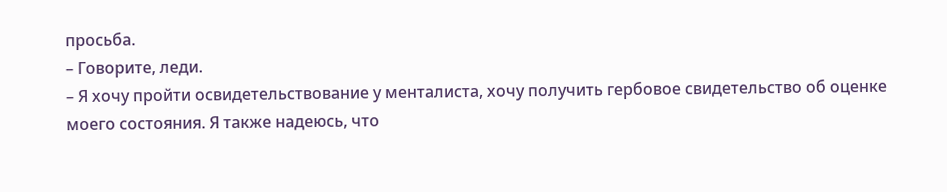просьба.
– Говорите, леди.
– Я хочу пройти освидетельствование у менталиста, хочу получить гербовое свидетельство об оценке моего состояния. Я также надеюсь, что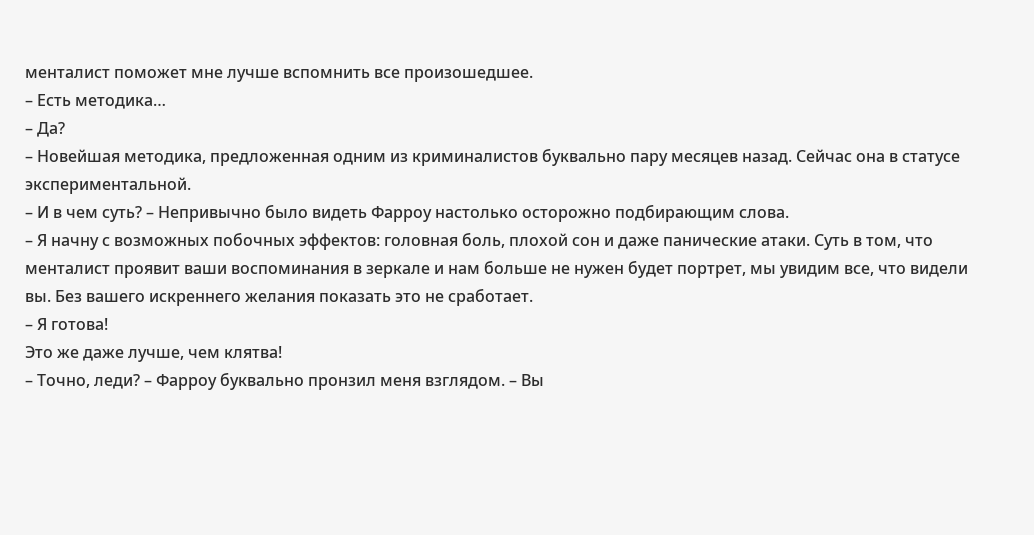менталист поможет мне лучше вспомнить все произошедшее.
– Есть методика…
– Да?
– Новейшая методика, предложенная одним из криминалистов буквально пару месяцев назад. Сейчас она в статусе экспериментальной.
– И в чем суть? – Непривычно было видеть Фарроу настолько осторожно подбирающим слова.
– Я начну с возможных побочных эффектов: головная боль, плохой сон и даже панические атаки. Суть в том, что менталист проявит ваши воспоминания в зеркале и нам больше не нужен будет портрет, мы увидим все, что видели вы. Без вашего искреннего желания показать это не сработает.
– Я готова!
Это же даже лучше, чем клятва!
– Точно, леди? – Фарроу буквально пронзил меня взглядом. – Вы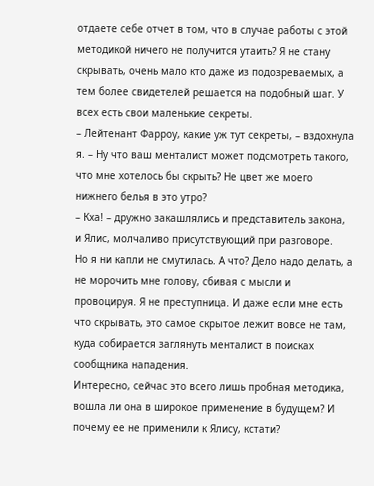отдаете себе отчет в том, что в случае работы с этой методикой ничего не получится утаить? Я не стану скрывать, очень мало кто даже из подозреваемых, а тем более свидетелей решается на подобный шаг. У всех есть свои маленькие секреты.
– Лейтенант Фарроу, какие уж тут секреты, – вздохнула я. – Ну что ваш менталист может подсмотреть такого, что мне хотелось бы скрыть? Не цвет же моего нижнего белья в это утро?
– Кха! – дружно закашлялись и представитель закона, и Ялис, молчаливо присутствующий при разговоре.
Но я ни капли не смутилась. А что? Дело надо делать, а не морочить мне голову, сбивая с мысли и провоцируя. Я не преступница. И даже если мне есть что скрывать, это самое скрытое лежит вовсе не там, куда собирается заглянуть менталист в поисках сообщника нападения.
Интересно, сейчас это всего лишь пробная методика, вошла ли она в широкое применение в будущем? И почему ее не применили к Ялису, кстати?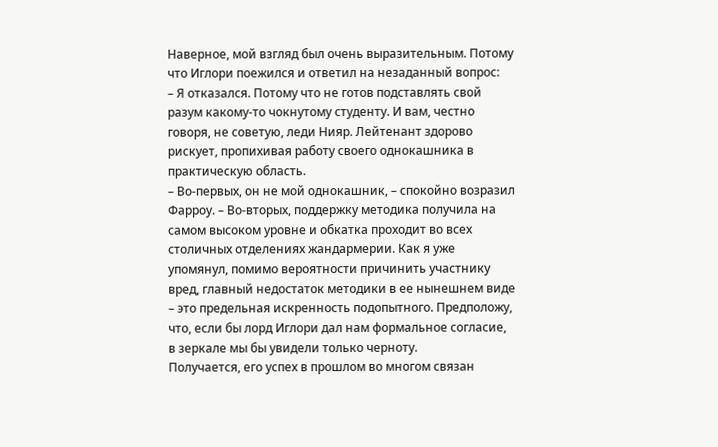Наверное, мой взгляд был очень выразительным. Потому что Иглори поежился и ответил на незаданный вопрос:
– Я отказался. Потому что не готов подставлять свой разум какому-то чокнутому студенту. И вам, честно говоря, не советую, леди Нияр. Лейтенант здорово рискует, пропихивая работу своего однокашника в практическую область.
– Во-первых, он не мой однокашник, – спокойно возразил Фарроу. – Во-вторых, поддержку методика получила на самом высоком уровне и обкатка проходит во всех столичных отделениях жандармерии. Как я уже упомянул, помимо вероятности причинить участнику вред, главный недостаток методики в ее нынешнем виде – это предельная искренность подопытного. Предположу, что, если бы лорд Иглори дал нам формальное согласие, в зеркале мы бы увидели только черноту.
Получается, его успех в прошлом во многом связан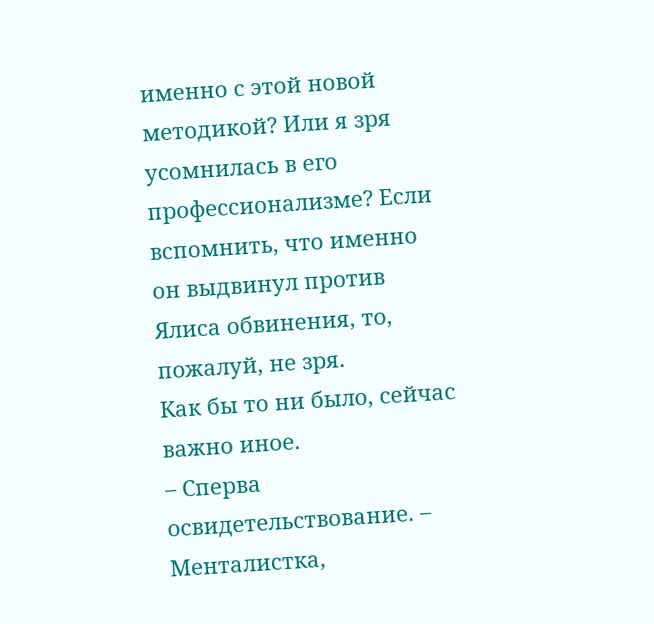именно с этой новой методикой? Или я зря усомнилась в его профессионализме? Если вспомнить, что именно он выдвинул против Ялиса обвинения, то, пожалуй, не зря.
Как бы то ни было, сейчас важно иное.
– Сперва освидетельствование. – Менталистка,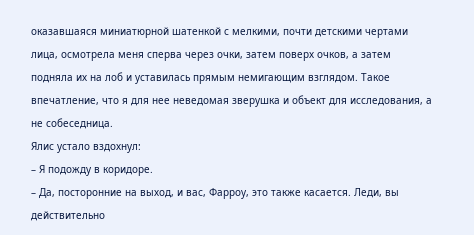оказавшаяся миниатюрной шатенкой с мелкими, почти детскими чертами лица, осмотрела меня сперва через очки, затем поверх очков, а затем подняла их на лоб и уставилась прямым немигающим взглядом. Такое впечатление, что я для нее неведомая зверушка и объект для исследования, а не собеседница.
Ялис устало вздохнул:
– Я подожду в коридоре.
– Да, посторонние на выход, и вас, Фарроу, это также касается. Леди, вы действительно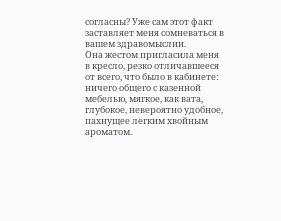согласны? Уже сам этот факт заставляет меня сомневаться в вашем здравомыслии.
Она жестом пригласила меня в кресло, резко отличавшееся от всего, что было в кабинете: ничего общего с казенной мебелью, мягкое, как вата, глубокое, невероятно удобное, пахнущее легким хвойным ароматом.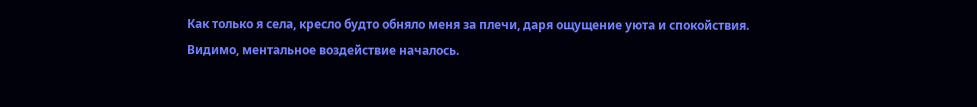Как только я села, кресло будто обняло меня за плечи, даря ощущение уюта и спокойствия.
Видимо, ментальное воздействие началось.